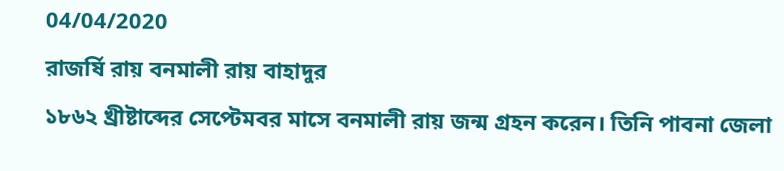04/04/2020
রাজর্ষি রায় বনমালী রায় বাহাদুর
১৮৬২ খ্রীষ্টাব্দের সেপ্টেমবর মাসে বনমালী রায় জন্ম গ্রহন করেন। তিনি পাবনা জেলা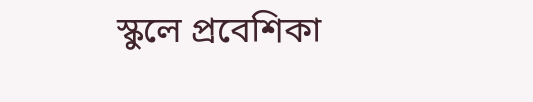স্কুলে প্রবেশিকা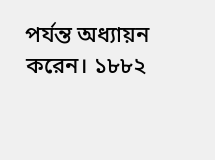পর্যন্ত অধ্যায়ন করেন। ১৮৮২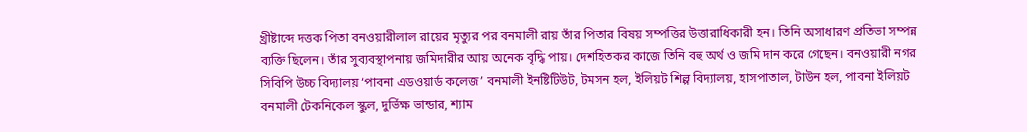খ্রীষ্টাব্দে দত্তক পিতা বনওয়ারীলাল রায়ের মৃত্যুর পর বনমালী রায় তাঁর পিতার বিষয় সম্পত্তির উত্তারাধিকারী হন। তিনি অসাধারণ প্রতিভা সম্পন্ন ব্যক্তি ছিলেন। তাঁর সুব্যবস্থাপনায় জমিদারীর আয় অনেক বৃদ্ধি পায়। দেশহিতকর কাজে তিনি বহু অর্থ ও জমি দান করে গেছেন। বনওয়ারী নগর সিবিপি উচ্চ বিদ্যালয় ‘পাবনা এডওয়ার্ড কলেজ’ বনমালী ইনষ্টিটিউট, টমসন হল, ইলিয়ট শিল্প বিদ্যালয়, হাসপাতাল, টাউন হল, পাবনা ইলিয়ট বনমালী টেকনিকেল স্কুল, দুর্ভিক্ষ ভান্ডার, শ্যাম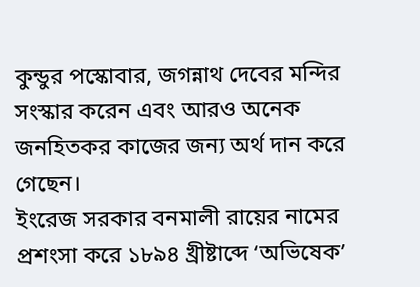কুন্ডুর পস্কোবার, জগন্নাথ দেবের মন্দির সংস্কার করেন এবং আরও অনেক জনহিতকর কাজের জন্য অর্থ দান করে গেছেন।
ইংরেজ সরকার বনমালী রায়ের নামের প্রশংসা করে ১৮৯৪ খ্রীষ্টাব্দে ‘অভিষেক’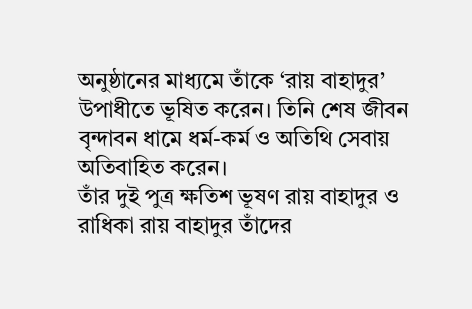অনুষ্ঠানের মাধ্যমে তাঁকে ‘রায় বাহাদুর’ উপাধীতে ভূষিত করেন। তিনি শেষ জীবন বৃন্দাবন ধামে ধর্ম-কর্ম ও অতিথি সেবায় অতিবাহিত করেন।
তাঁর দুই পুত্র ক্ষতিশ ভূষণ রায় বাহাদুর ও রাধিকা রায় বাহাদুর তাঁদের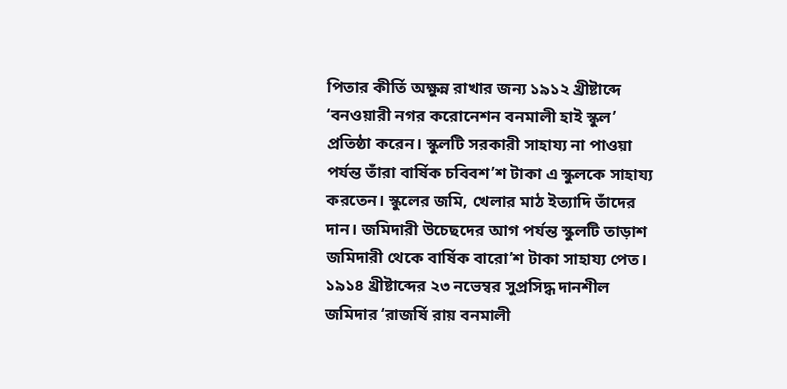পিতার কীর্তি অক্ষুন্ন রাখার জন্য ১৯১২ খ্রীষ্টাব্দে ‘বনওয়ারী নগর করোনেশন বনমালী হাই স্কুল’ প্রতিষ্ঠা করেন। স্কুলটি সরকারী সাহায্য না পাওয়া পর্যন্ত তাঁরা বার্ষিক চবিবশ’শ টাকা এ স্কুলকে সাহায্য করতেন। স্কুলের জমি, খেলার মাঠ ইত্যাদি তাঁদের দান। জমিদারী উচেছদের আগ পর্যন্ত স্কুলটি তাড়াশ জমিদারী থেকে বার্ষিক বারো’শ টাকা সাহায্য পেত।
১৯১৪ খ্রীষ্টাব্দের ২৩ নভেম্বর সুপ্রসিদ্ধ দানশীল জমিদার ‘রাজর্ষি রায় বনমালী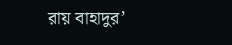রায় বাহাদুর’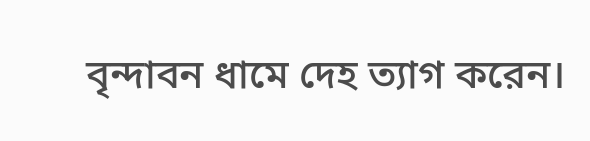বৃন্দাবন ধামে দেহ ত্যাগ করেন।